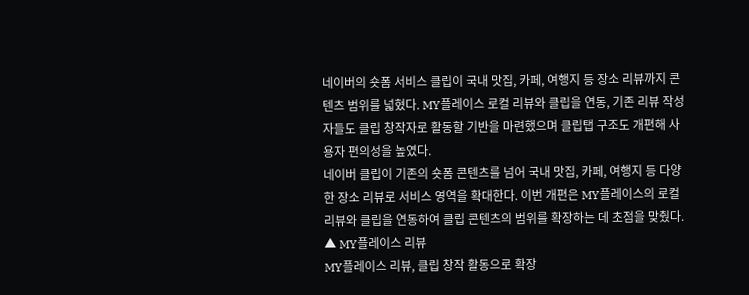네이버의 숏폼 서비스 클립이 국내 맛집, 카페, 여행지 등 장소 리뷰까지 콘텐츠 범위를 넓혔다. MY플레이스 로컬 리뷰와 클립을 연동, 기존 리뷰 작성자들도 클립 창작자로 활동할 기반을 마련했으며 클립탭 구조도 개편해 사용자 편의성을 높였다.
네이버 클립이 기존의 숏폼 콘텐츠를 넘어 국내 맛집, 카페, 여행지 등 다양한 장소 리뷰로 서비스 영역을 확대한다. 이번 개편은 MY플레이스의 로컬 리뷰와 클립을 연동하여 클립 콘텐츠의 범위를 확장하는 데 초점을 맞췄다.
▲ MY플레이스 리뷰
MY플레이스 리뷰, 클립 창작 활동으로 확장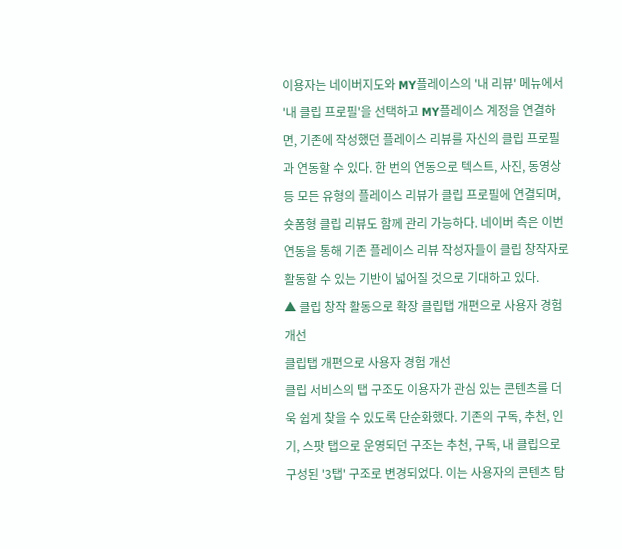이용자는 네이버지도와 MY플레이스의 '내 리뷰' 메뉴에서 '내 클립 프로필'을 선택하고 MY플레이스 계정을 연결하면, 기존에 작성했던 플레이스 리뷰를 자신의 클립 프로필과 연동할 수 있다. 한 번의 연동으로 텍스트, 사진, 동영상 등 모든 유형의 플레이스 리뷰가 클립 프로필에 연결되며, 숏폼형 클립 리뷰도 함께 관리 가능하다. 네이버 측은 이번 연동을 통해 기존 플레이스 리뷰 작성자들이 클립 창작자로 활동할 수 있는 기반이 넓어질 것으로 기대하고 있다.
▲ 클립 창작 활동으로 확장 클립탭 개편으로 사용자 경험 개선
클립탭 개편으로 사용자 경험 개선
클립 서비스의 탭 구조도 이용자가 관심 있는 콘텐츠를 더욱 쉽게 찾을 수 있도록 단순화했다. 기존의 구독, 추천, 인기, 스팟 탭으로 운영되던 구조는 추천, 구독, 내 클립으로 구성된 '3탭' 구조로 변경되었다. 이는 사용자의 콘텐츠 탐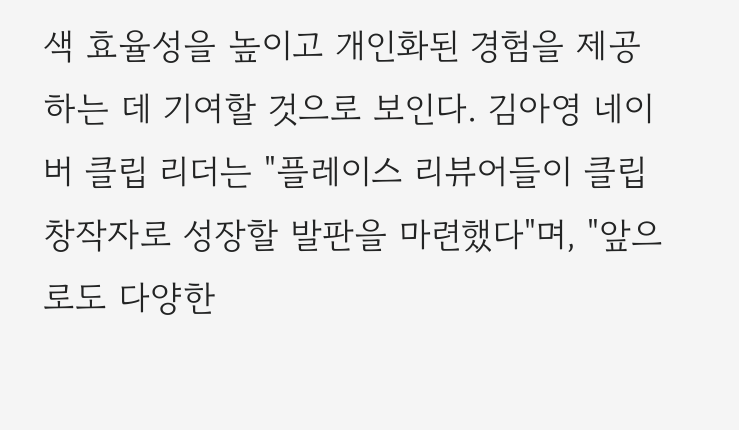색 효율성을 높이고 개인화된 경험을 제공하는 데 기여할 것으로 보인다. 김아영 네이버 클립 리더는 "플레이스 리뷰어들이 클립 창작자로 성장할 발판을 마련했다"며, "앞으로도 다양한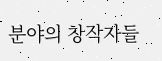분야의 창작자들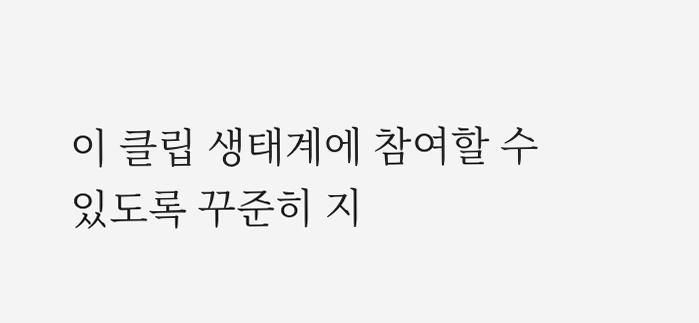이 클립 생태계에 참여할 수 있도록 꾸준히 지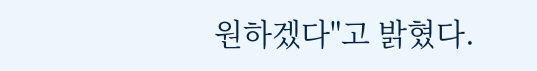원하겠다"고 밝혔다.